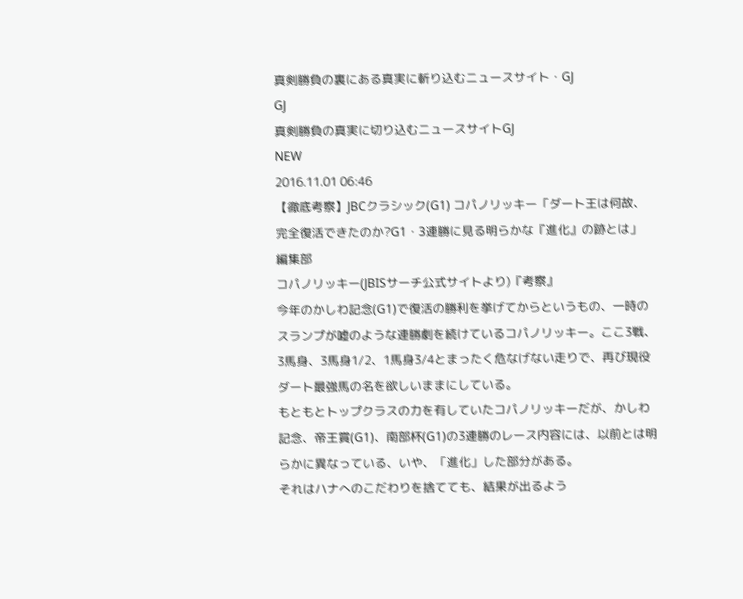真剣勝負の裏にある真実に斬り込むニュースサイト・GJ
GJ
真剣勝負の真実に切り込むニュースサイトGJ
NEW
2016.11.01 06:46
【徹底考察】JBCクラシック(G1) コパノリッキー「ダート王は何故、完全復活できたのか?G1・3連勝に見る明らかな『進化』の跡とは」
編集部
コパノリッキー(JBISサーチ公式サイトより)『考察』
今年のかしわ記念(G1)で復活の勝利を挙げてからというもの、一時のスランプが嘘のような連勝劇を続けているコパノリッキー。ここ3戦、3馬身、3馬身1/2、1馬身3/4とまったく危なげない走りで、再び現役ダート最強馬の名を欲しいままにしている。
もともとトップクラスの力を有していたコパノリッキーだが、かしわ記念、帝王賞(G1)、南部杯(G1)の3連勝のレース内容には、以前とは明らかに異なっている、いや、「進化」した部分がある。
それはハナへのこだわりを捨てても、結果が出るよう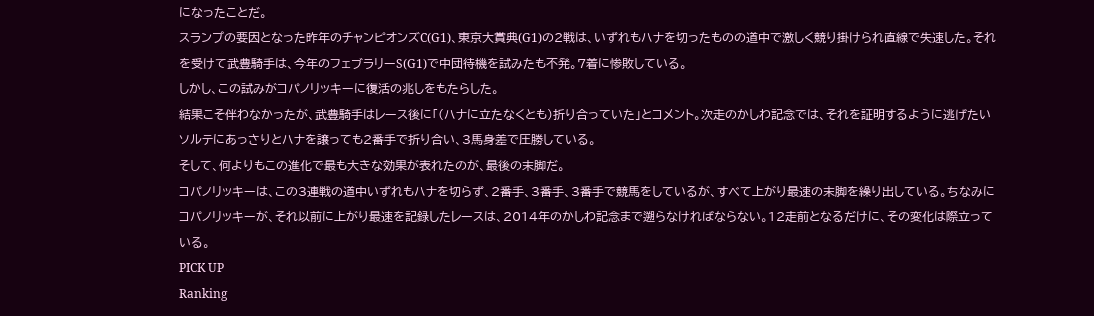になったことだ。
スランプの要因となった昨年のチャンピオンズC(G1)、東京大賞典(G1)の2戦は、いずれもハナを切ったものの道中で激しく競り掛けられ直線で失速した。それを受けて武豊騎手は、今年のフェブラリーS(G1)で中団待機を試みたも不発。7着に惨敗している。
しかし、この試みがコパノリッキーに復活の兆しをもたらした。
結果こそ伴わなかったが、武豊騎手はレース後に「(ハナに立たなくとも)折り合っていた」とコメント。次走のかしわ記念では、それを証明するように逃げたいソルテにあっさりとハナを譲っても2番手で折り合い、3馬身差で圧勝している。
そして、何よりもこの進化で最も大きな効果が表れたのが、最後の末脚だ。
コパノリッキーは、この3連戦の道中いずれもハナを切らず、2番手、3番手、3番手で競馬をしているが、すべて上がり最速の末脚を繰り出している。ちなみにコパノリッキーが、それ以前に上がり最速を記録したレースは、2014年のかしわ記念まで遡らなければならない。12走前となるだけに、その変化は際立っている。
PICK UP
Ranking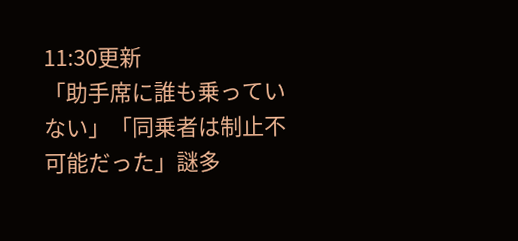11:30更新
「助手席に誰も乗っていない」「同乗者は制止不可能だった」謎多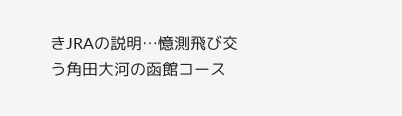きJRAの説明…憶測飛び交う角田大河の函館コース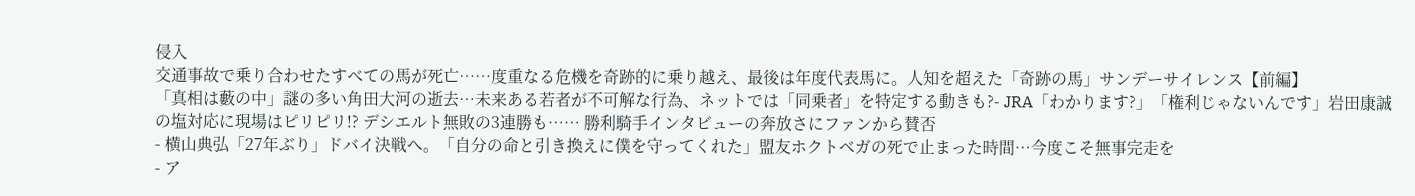侵入
交通事故で乗り合わせたすべての馬が死亡……度重なる危機を奇跡的に乗り越え、最後は年度代表馬に。人知を超えた「奇跡の馬」サンデーサイレンス【前編】
「真相は藪の中」謎の多い角田大河の逝去…未来ある若者が不可解な行為、ネットでは「同乗者」を特定する動きも?- JRA「わかります?」「権利じゃないんです」岩田康誠の塩対応に現場はピリピリ!? デシエルト無敗の3連勝も…… 勝利騎手インタビューの奔放さにファンから賛否
- 横山典弘「27年ぶり」ドバイ決戦へ。「自分の命と引き換えに僕を守ってくれた」盟友ホクトベガの死で止まった時間…今度こそ無事完走を
- ア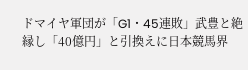ドマイヤ軍団が「G1・45連敗」武豊と絶縁し「40億円」と引換えに日本競馬界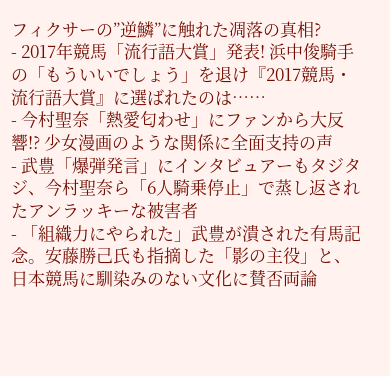フィクサーの”逆鱗”に触れた凋落の真相?
- 2017年競馬「流行語大賞」発表! 浜中俊騎手の「もういいでしょう」を退け『2017競馬・流行語大賞』に選ばれたのは……
- 今村聖奈「熱愛匂わせ」にファンから大反響!? 少女漫画のような関係に全面支持の声
- 武豊「爆弾発言」にインタビュアーもタジタジ、今村聖奈ら「6人騎乗停止」で蒸し返されたアンラッキーな被害者
- 「組織力にやられた」武豊が潰された有馬記念。安藤勝己氏も指摘した「影の主役」と、日本競馬に馴染みのない文化に賛否両論